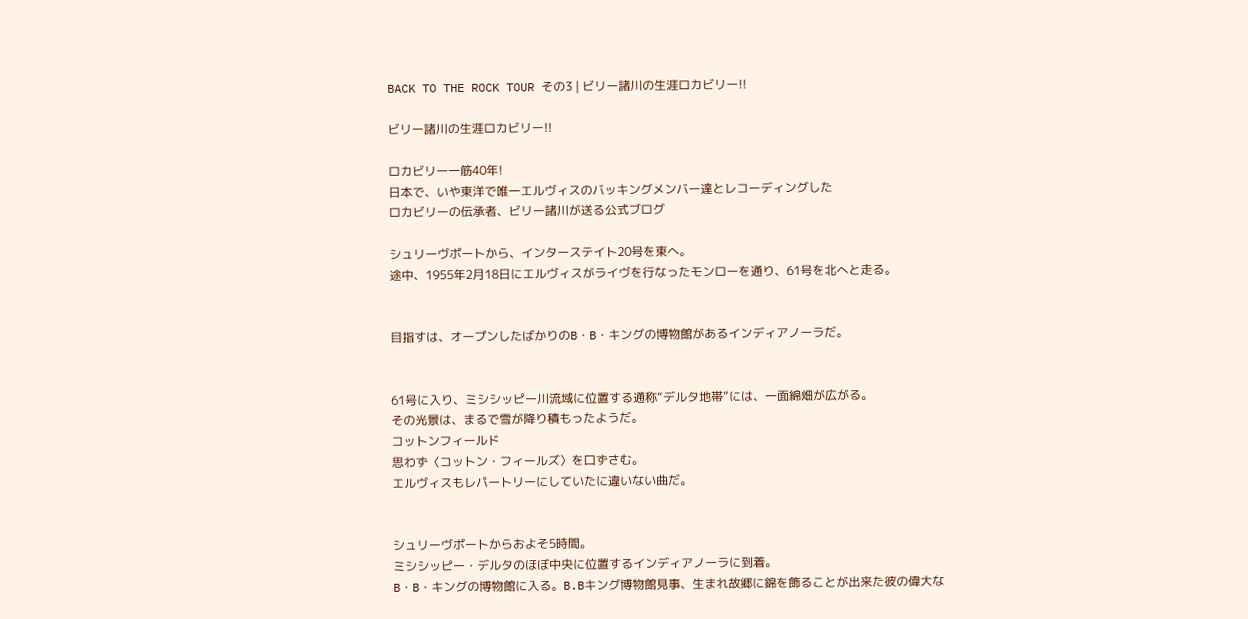BACK TO THE ROCK TOUR その3 | ビリー諸川の生涯ロカビリー!!

ビリー諸川の生涯ロカビリー!!

ロカビリー一筋40年!
日本で、いや東洋で唯一エルヴィスのバッキングメンバー達とレコーディングした
ロカビリーの伝承者、ビリー諸川が送る公式ブログ

シュリーヴポートから、インターステイト20号を東へ。
途中、1955年2月18日にエルヴィスがライヴを行なったモンローを通り、61号を北へと走る。


目指すは、オープンしたばかりのB・B・キングの博物館があるインディアノーラだ。


61号に入り、ミシシッピー川流域に位置する通称“デルタ地帯”には、一面綿畑が広がる。
その光景は、まるで雪が降り積もったようだ。
コットンフィールド
思わず〈コットン・フィールズ〉を口ずさむ。
エルヴィスもレパートリーにしていたに違いない曲だ。


シュリーヴポートからおよそ5時間。
ミシシッピー・デルタのほぼ中央に位置するインディアノーラに到着。
B・B・キングの博物館に入る。B.Bキング博物館見事、生まれ故郷に錦を飾ることが出来た彼の偉大な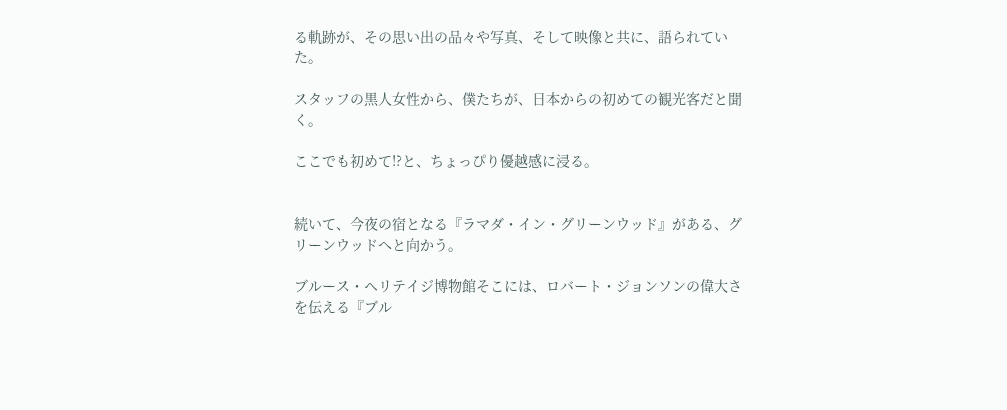る軌跡が、その思い出の品々や写真、そして映像と共に、語られていた。

スタッフの黒人女性から、僕たちが、日本からの初めての観光客だと聞く。

ここでも初めて!?と、ちょっぴり優越感に浸る。


続いて、今夜の宿となる『ラマダ・イン・グリーンウッド』がある、グリーンウッドへと向かう。

ブルース・ヘリテイジ博物館そこには、ロバート・ジョンソンの偉大さを伝える『ブル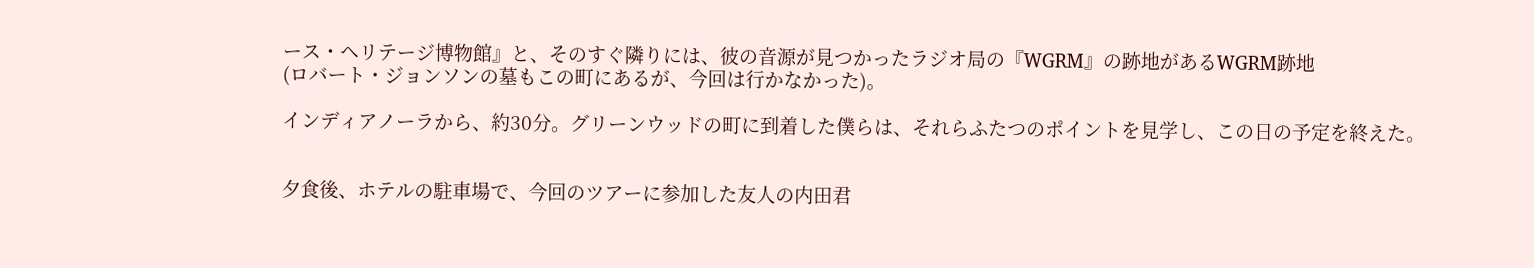ース・ヘリテージ博物館』と、そのすぐ隣りには、彼の音源が見つかったラジオ局の『WGRM』の跡地があるWGRM跡地
(ロバート・ジョンソンの墓もこの町にあるが、今回は行かなかった)。

インディアノーラから、約30分。グリーンウッドの町に到着した僕らは、それらふたつのポイントを見学し、この日の予定を終えた。


夕食後、ホテルの駐車場で、今回のツアーに参加した友人の内田君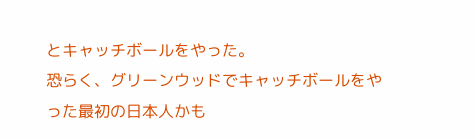とキャッチボールをやった。
恐らく、グリーンウッドでキャッチボールをやった最初の日本人かも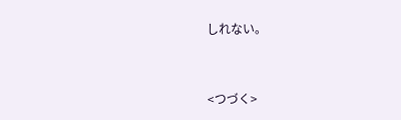しれない。


<つづく>